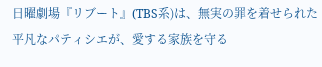日曜劇場『リブート』(TBS系)は、無実の罪を着せられた平凡なパティシエが、愛する家族を守る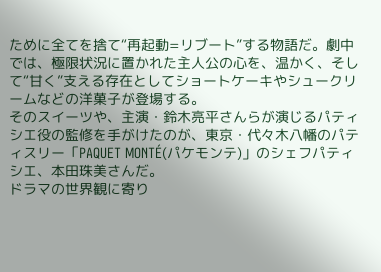ために全てを捨て“再起動=リブート”する物語だ。劇中では、極限状況に置かれた主人公の心を、温かく、そして“甘く”支える存在としてショートケーキやシュークリームなどの洋菓子が登場する。
そのスイーツや、主演・鈴木亮平さんらが演じるパティシエ役の監修を手がけたのが、東京・代々木八幡のパティスリー「PAQUET MONTÉ(パケモンテ)」のシェフパティシエ、本田珠美さんだ。
ドラマの世界観に寄り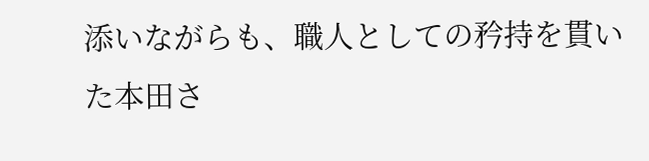添いながらも、職人としての矜持を貫いた本田さ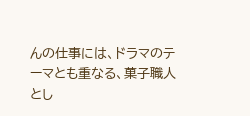んの仕事には、ドラマのテーマとも重なる、菓子職人とし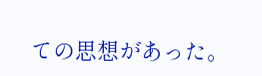ての思想があった。